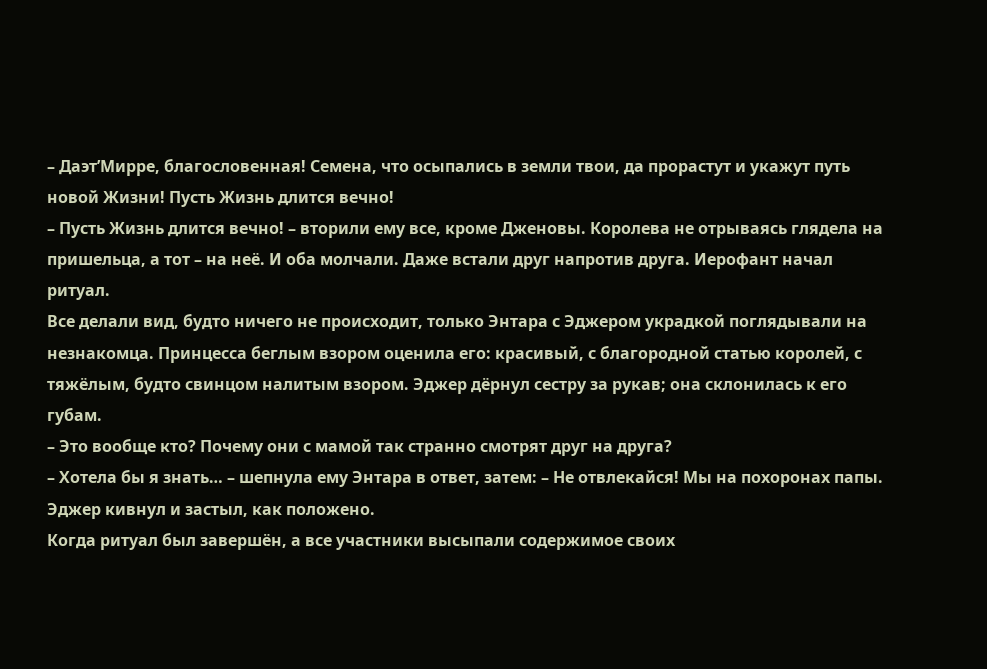– Даэт’Мирре, благословенная! Семена, что осыпались в земли твои, да прорастут и укажут путь новой Жизни! Пусть Жизнь длится вечно!
– Пусть Жизнь длится вечно! – вторили ему все, кроме Дженовы. Королева не отрываясь глядела на пришельца, а тот – на неё. И оба молчали. Даже встали друг напротив друга. Иерофант начал ритуал.
Все делали вид, будто ничего не происходит, только Энтара с Эджером украдкой поглядывали на незнакомца. Принцесса беглым взором оценила его: красивый, с благородной статью королей, с тяжёлым, будто свинцом налитым взором. Эджер дёрнул сестру за рукав; она склонилась к его губам.
– Это вообще кто? Почему они с мамой так странно смотрят друг на друга?
– Хотела бы я знать… – шепнула ему Энтара в ответ, затем: – Не отвлекайся! Мы на похоронах папы.
Эджер кивнул и застыл, как положено.
Когда ритуал был завершён, а все участники высыпали содержимое своих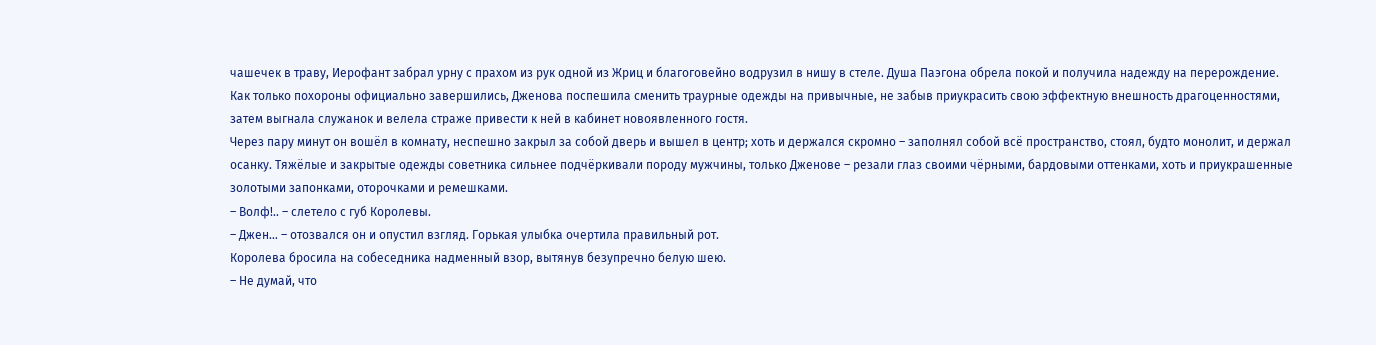чашечек в траву, Иерофант забрал урну с прахом из рук одной из Жриц и благоговейно водрузил в нишу в стеле. Душа Паэгона обрела покой и получила надежду на перерождение.
Как только похороны официально завершились, Дженова поспешила сменить траурные одежды на привычные, не забыв приукрасить свою эффектную внешность драгоценностями, затем выгнала служанок и велела страже привести к ней в кабинет новоявленного гостя.
Через пару минут он вошёл в комнату, неспешно закрыл за собой дверь и вышел в центр; хоть и держался скромно – заполнял собой всё пространство, стоял, будто монолит, и держал осанку. Тяжёлые и закрытые одежды советника сильнее подчёркивали породу мужчины, только Дженове – резали глаз своими чёрными, бардовыми оттенками, хоть и приукрашенные золотыми запонками, оторочками и ремешками.
– Волф!.. – слетело с губ Королевы.
– Джен… – отозвался он и опустил взгляд. Горькая улыбка очертила правильный рот.
Королева бросила на собеседника надменный взор, вытянув безупречно белую шею.
– Не думай, что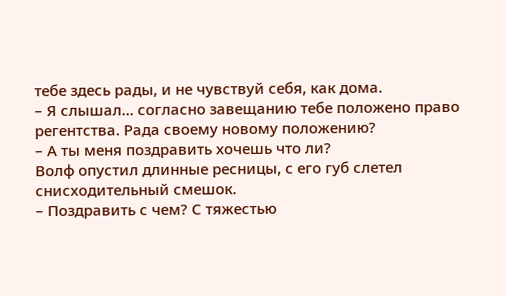тебе здесь рады, и не чувствуй себя, как дома.
– Я слышал… согласно завещанию тебе положено право регентства. Рада своему новому положению?
– А ты меня поздравить хочешь что ли?
Волф опустил длинные ресницы, с его губ слетел снисходительный смешок.
– Поздравить с чем? С тяжестью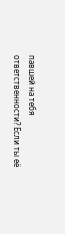павшей на тебя ответственности? Если ты её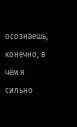осознаешь, конечно, в чём я сильно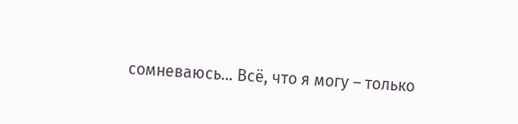сомневаюсь… Всё, что я могу – только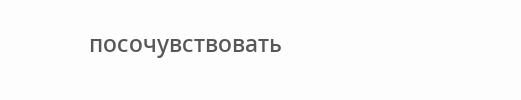посочувствовать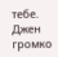тебе.
Джен громко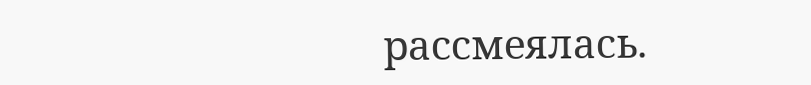рассмеялась.